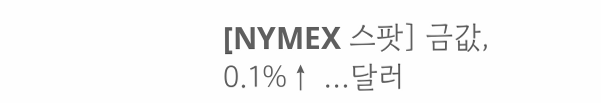[NYMEX 스팟] 금값, 0.1%↑ …달러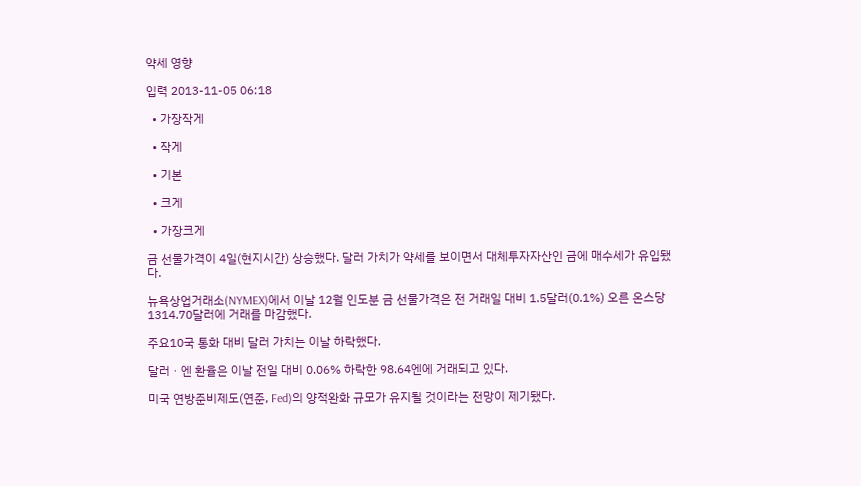약세 영향

입력 2013-11-05 06:18

  • 가장작게

  • 작게

  • 기본

  • 크게

  • 가장크게

금 선물가격이 4일(현지시간) 상승했다. 달러 가치가 약세를 보이면서 대체투자자산인 금에 매수세가 유입됐다.

뉴욕상업거래소(NYMEX)에서 이날 12월 인도분 금 선물가격은 전 거래일 대비 1.5달러(0.1%) 오른 온스당 1314.70달러에 거래를 마감했다.

주요10국 통화 대비 달러 가치는 이날 하락했다.

달러ㆍ엔 환율은 이날 전일 대비 0.06% 하락한 98.64엔에 거래되고 있다.

미국 연방준비제도(연준, Fed)의 양적완화 규모가 유지될 것이라는 전망이 제기됐다.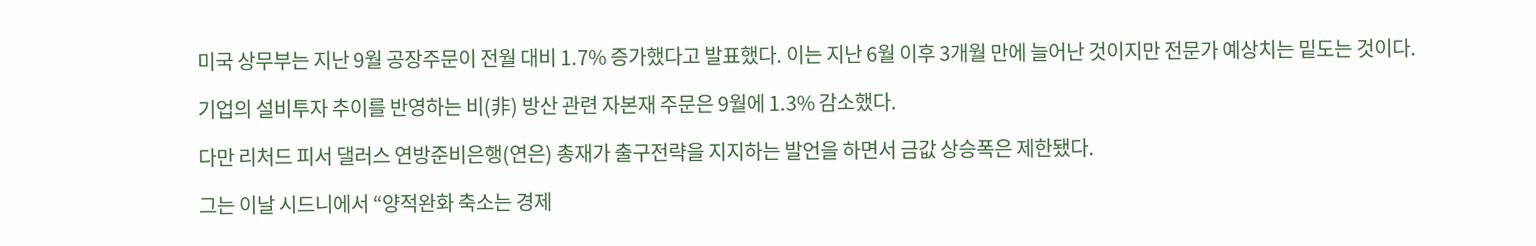미국 상무부는 지난 9월 공장주문이 전월 대비 1.7% 증가했다고 발표했다. 이는 지난 6월 이후 3개월 만에 늘어난 것이지만 전문가 예상치는 밑도는 것이다.

기업의 설비투자 추이를 반영하는 비(非) 방산 관련 자본재 주문은 9월에 1.3% 감소했다.

다만 리처드 피서 댈러스 연방준비은행(연은) 총재가 출구전략을 지지하는 발언을 하면서 금값 상승폭은 제한됐다.

그는 이날 시드니에서 “양적완화 축소는 경제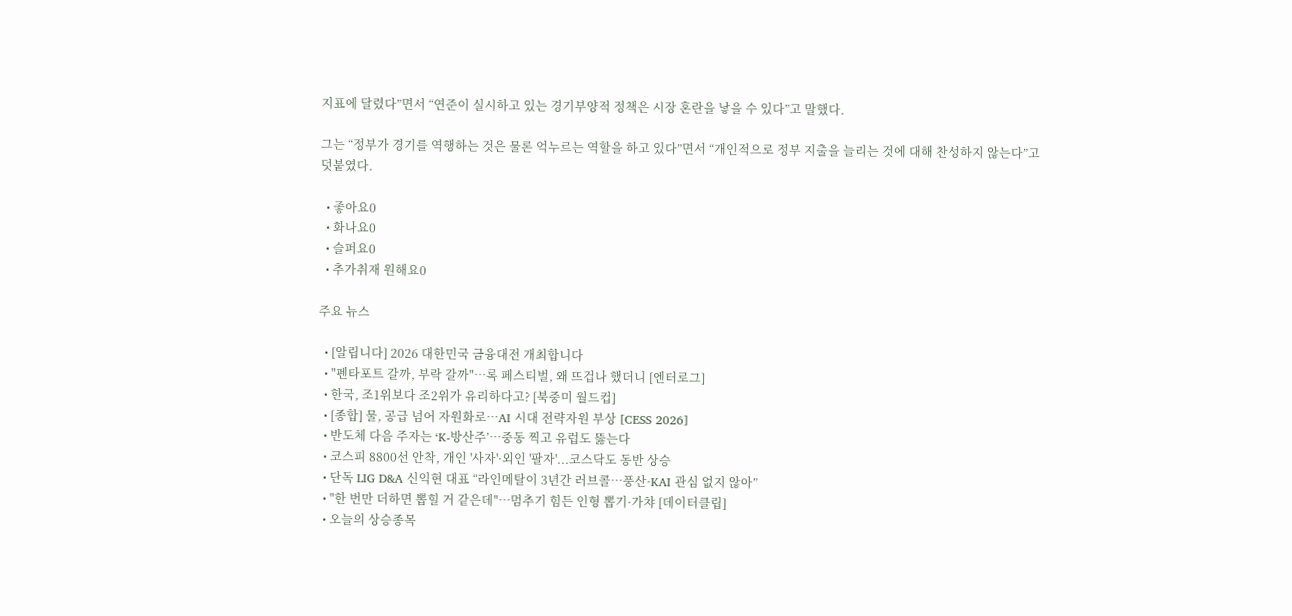지표에 달렸다”면서 “연준이 실시하고 있는 경기부양적 정책은 시장 혼란을 낳을 수 있다”고 말했다.

그는 “정부가 경기를 역행하는 것은 물론 억누르는 역할을 하고 있다”면서 “개인적으로 정부 지출을 늘리는 것에 대해 찬성하지 않는다”고 덧붙였다.

  • 좋아요0
  • 화나요0
  • 슬퍼요0
  • 추가취재 원해요0

주요 뉴스

  • [알립니다] 2026 대한민국 금융대전 개최합니다
  • "펜타포트 갈까, 부락 갈까"⋯록 페스티벌, 왜 뜨겁나 했더니 [엔터로그]
  • 한국, 조1위보다 조2위가 유리하다고? [북중미 월드컵]
  • [종합] 물, 공급 넘어 자원화로…AI 시대 전략자원 부상 [CESS 2026]
  • 반도체 다음 주자는 ‘K-방산주’…중동 찍고 유럽도 뚫는다
  • 코스피 8800선 안착, 개인 '사자'·외인 '팔자'...코스닥도 동반 상승
  • 단독 LIG D&A 신익현 대표 “라인메탈이 3년간 러브콜…풍산·KAI 관심 없지 않아”
  • "한 번만 더하면 뽑힐 거 같은데"…멈추기 힘든 인형 뽑기·가챠 [데이터클립]
  • 오늘의 상승종목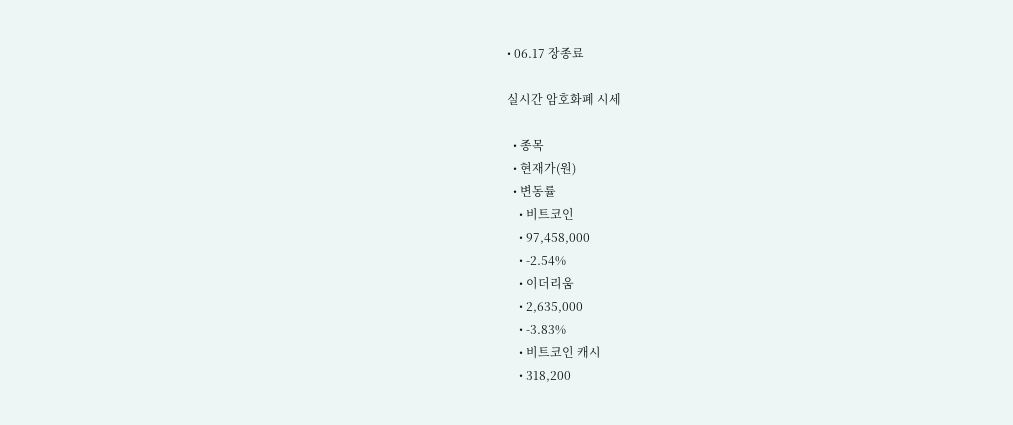• 06.17 장종료

실시간 암호화폐 시세

  • 종목
  • 현재가(원)
  • 변동률
    • 비트코인
    • 97,458,000
    • -2.54%
    • 이더리움
    • 2,635,000
    • -3.83%
    • 비트코인 캐시
    • 318,200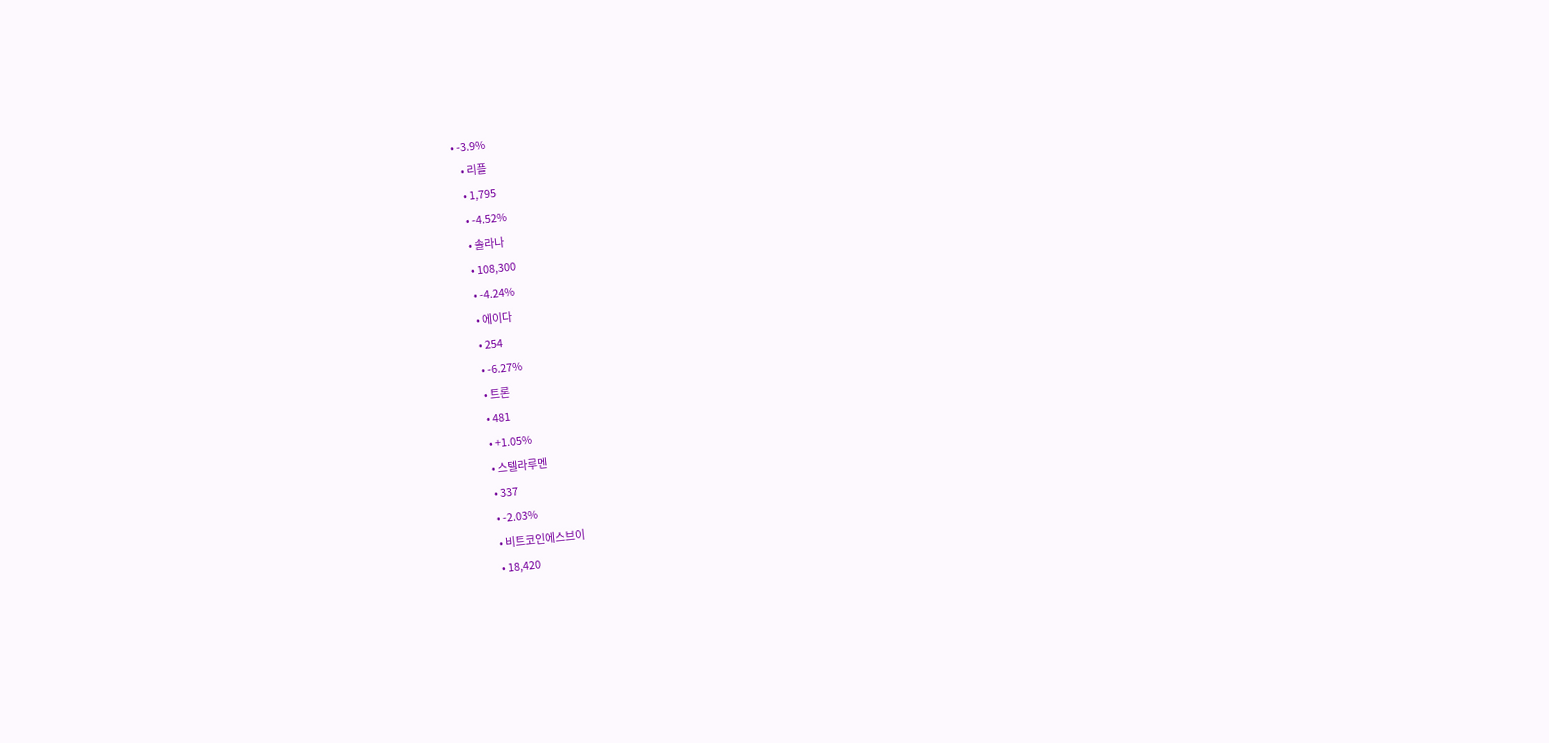• -3.9%
    • 리플
    • 1,795
    • -4.52%
    • 솔라나
    • 108,300
    • -4.24%
    • 에이다
    • 254
    • -6.27%
    • 트론
    • 481
    • +1.05%
    • 스텔라루멘
    • 337
    • -2.03%
    • 비트코인에스브이
    • 18,420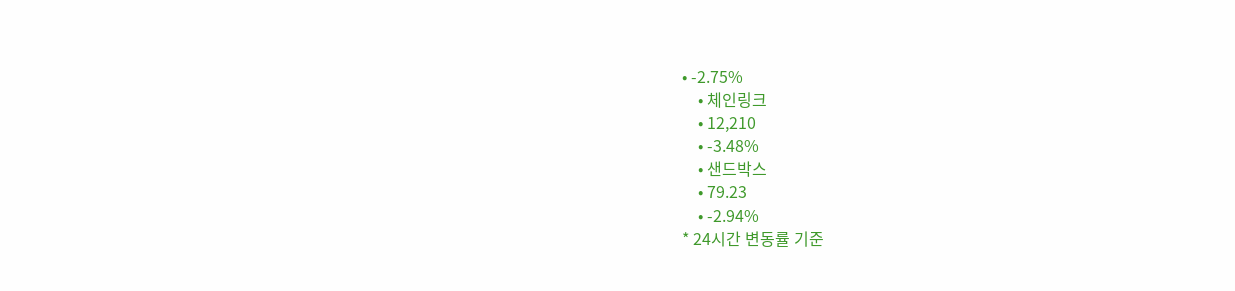• -2.75%
    • 체인링크
    • 12,210
    • -3.48%
    • 샌드박스
    • 79.23
    • -2.94%
* 24시간 변동률 기준